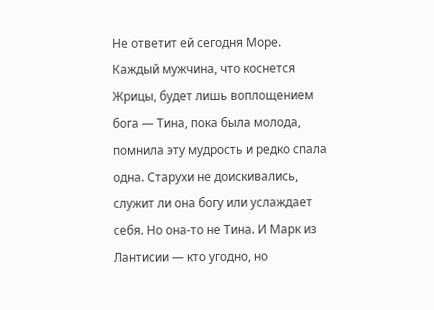Не ответит ей сегодня Море. Каждый мужчина, что коснется Жрицы, будет лишь воплощением бога — Тина, пока была молода, помнила эту мудрость и редко спала одна. Старухи не доискивались, служит ли она богу или услаждает себя. Но она-то не Тина. И Марк из Лантисии — кто угодно, но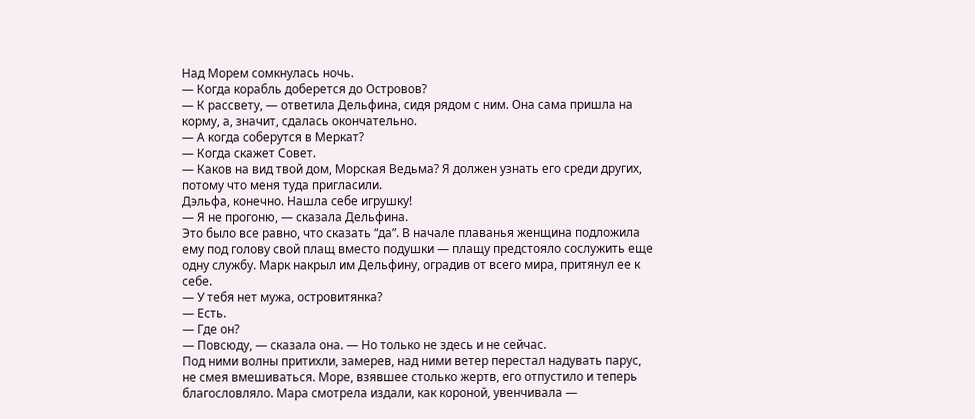Над Морем сомкнулась ночь.
— Когда корабль доберется до Островов?
— К рассвету, — ответила Дельфина, сидя рядом с ним. Она сама пришла на корму, а, значит, сдалась окончательно.
— А когда соберутся в Меркат?
— Когда скажет Совет.
— Каков на вид твой дом, Морская Ведьма? Я должен узнать его среди других, потому что меня туда пригласили.
Дэльфа, конечно. Нашла себе игрушку!
— Я не прогоню, — сказала Дельфина.
Это было все равно, что сказать “да”. В начале плаванья женщина подложила ему под голову свой плащ вместо подушки — плащу предстояло сослужить еще одну службу. Марк накрыл им Дельфину, оградив от всего мира, притянул ее к себе.
— У тебя нет мужа, островитянка?
— Есть.
— Где он?
— Повсюду, — сказала она. — Но только не здесь и не сейчас.
Под ними волны притихли, замерев, над ними ветер перестал надувать парус, не смея вмешиваться. Море, взявшее столько жертв, его отпустило и теперь благословляло. Мара смотрела издали, как короной, увенчивала —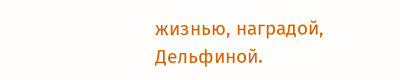жизнью, наградой, Дельфиной.